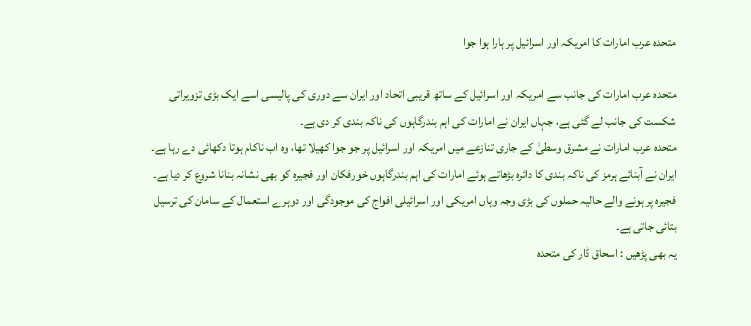متحدہ عرب امارات کا امریکہ اور اسرائیل پر ہارا ہوا جوا

متحدہ عرب امارات کی جانب سے امریکہ اور اسرائیل کے ساتھ قریبی اتحاد اور ایران سے دوری کی پالیسی اسے ایک بڑی تزویراتی شکست کی جانب لے گئی ہے، جہاں ایران نے امارات کی اہم بندرگاہوں کی ناکہ بندی کر دی ہے۔
متحدہ عرب امارات نے مشرق وسطیٰ کے جاری تنازعے میں امریکہ اور اسرائیل پر جو جوا کھیلا تھا، وہ اب ناکام ہوتا دکھائی دے رہا ہے۔
ایران نے آبنائے ہرمز کی ناکہ بندی کا دائرہ بڑھاتے ہوئے امارات کی اہم بندرگاہوں خورفکان اور فجیرہ کو بھی نشانہ بنانا شروع کر دیا ہے۔
فجیرہ پر ہونے والے حالیہ حملوں کی بڑی وجہ وہاں امریکی اور اسرائیلی افواج کی موجودگی اور دوہرے استعمال کے سامان کی ترسیل بتائی جاتی ہے۔
یہ بھی پڑھیں : اسحاق ڈار کی متحدہ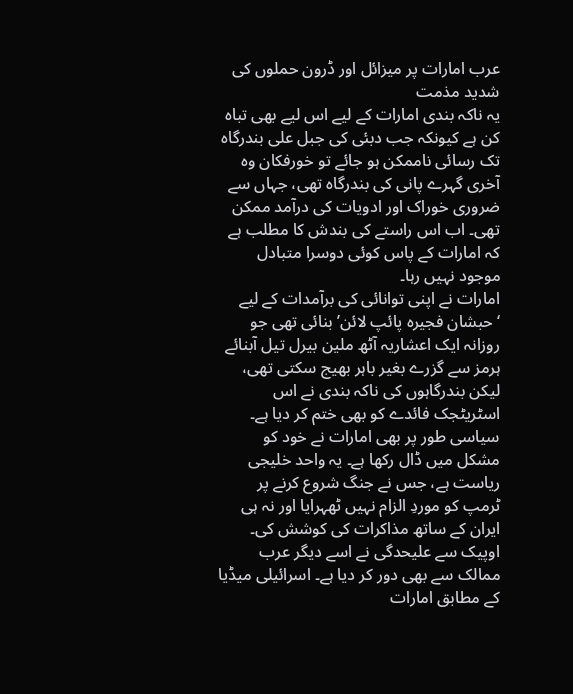عرب امارات پر میزائل اور ڈرون حملوں کی شدید مذمت
یہ ناکہ بندی امارات کے لیے اس لیے بھی تباہ کن ہے کیونکہ جب دبئی کی جبل علی بندرگاہ تک رسائی ناممکن ہو جائے تو خورفکان وہ آخری گہرے پانی کی بندرگاہ تھی، جہاں سے ضروری خوراک اور ادویات کی درآمد ممکن تھی۔ اب اس راستے کی بندش کا مطلب ہے کہ امارات کے پاس کوئی دوسرا متبادل موجود نہیں رہا۔
امارات نے اپنی توانائی کی برآمدات کے لیے ‘حبشان فجیرہ پائپ لائن’ بنائی تھی جو روزانہ ایک اعشاریہ آٹھ ملین بیرل تیل آبنائے ہرمز سے گزرے بغیر باہر بھیج سکتی تھی، لیکن بندرگاہوں کی ناکہ بندی نے اس اسٹریٹجک فائدے کو بھی ختم کر دیا ہے۔
سیاسی طور پر بھی امارات نے خود کو مشکل میں ڈال رکھا ہے۔ یہ واحد خلیجی ریاست ہے، جس نے جنگ شروع کرنے پر ٹرمپ کو موردِ الزام نہیں ٹھہرایا اور نہ ہی ایران کے ساتھ مذاکرات کی کوشش کی۔
اوپیک سے علیحدگی نے اسے دیگر عرب ممالک سے بھی دور کر دیا ہے۔ اسرائیلی میڈیا کے مطابق امارات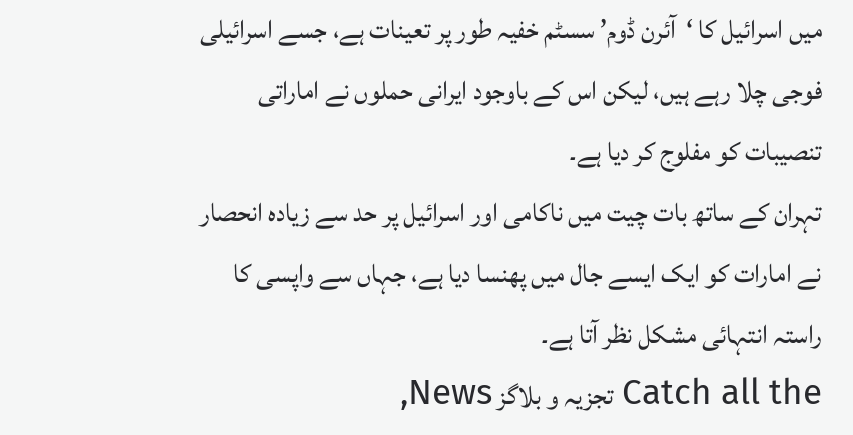میں اسرائیل کا ‘آئرن ڈوم’ سسٹم خفیہ طور پر تعینات ہے، جسے اسرائیلی فوجی چلا رہے ہیں، لیکن اس کے باوجود ایرانی حملوں نے اماراتی تنصیبات کو مفلوج کر دیا ہے۔
تہران کے ساتھ بات چیت میں ناکامی اور اسرائیل پر حد سے زیادہ انحصار نے امارات کو ایک ایسے جال میں پھنسا دیا ہے، جہاں سے واپسی کا راستہ انتہائی مشکل نظر آتا ہے۔
Catch all the تجزیہ و بلاگز News,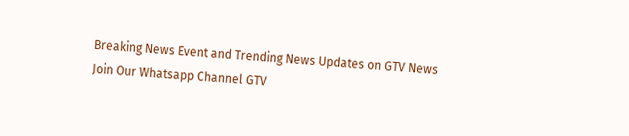Breaking News Event and Trending News Updates on GTV News
Join Our Whatsapp Channel GTV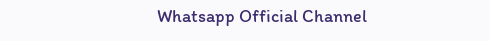Whatsapp Official Channel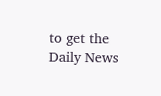to get the Daily News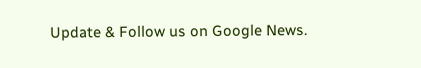Update & Follow us on Google News.